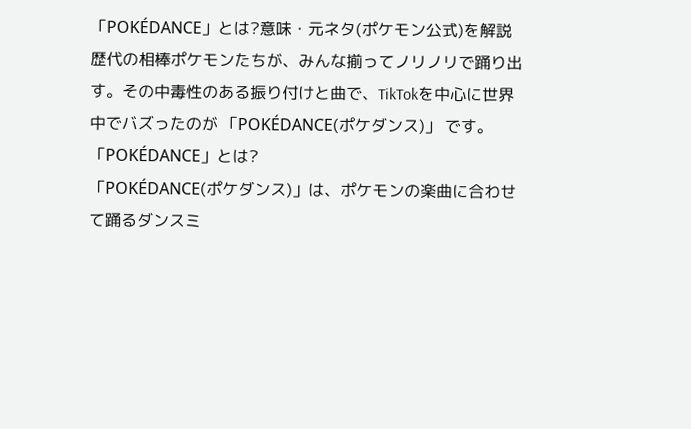「POKÉDANCE」とは?意味・元ネタ(ポケモン公式)を解説
歴代の相棒ポケモンたちが、みんな揃ってノリノリで踊り出す。その中毒性のある振り付けと曲で、TikTokを中心に世界中でバズったのが 「POKÉDANCE(ポケダンス)」 です。
「POKÉDANCE」とは?
「POKÉDANCE(ポケダンス)」は、ポケモンの楽曲に合わせて踊るダンスミ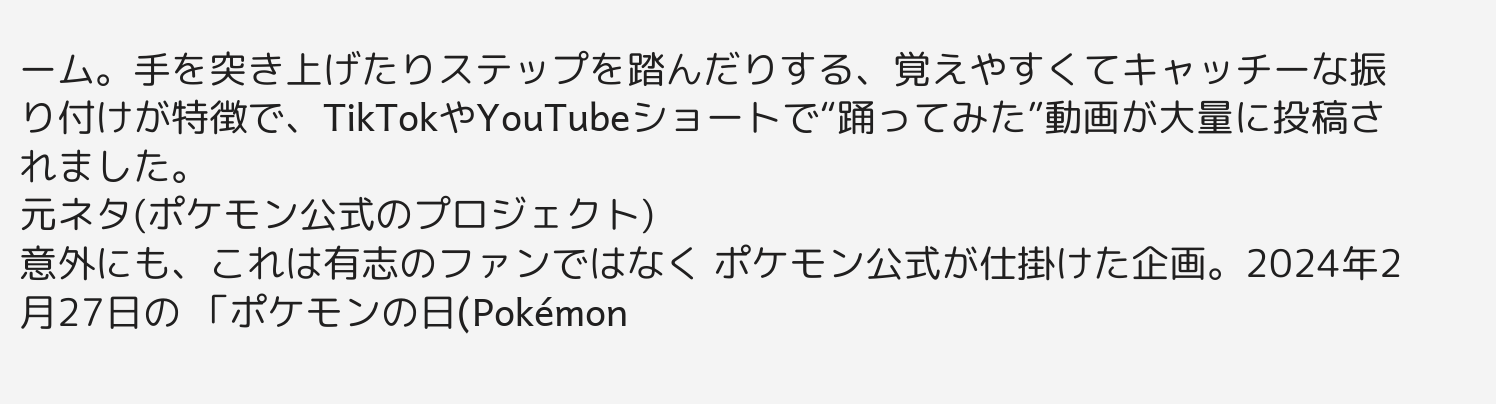ーム。手を突き上げたりステップを踏んだりする、覚えやすくてキャッチーな振り付けが特徴で、TikTokやYouTubeショートで“踊ってみた”動画が大量に投稿されました。
元ネタ(ポケモン公式のプロジェクト)
意外にも、これは有志のファンではなく ポケモン公式が仕掛けた企画。2024年2月27日の 「ポケモンの日(Pokémon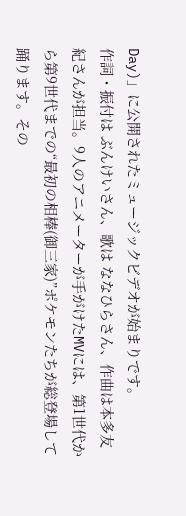Day)」に公開されたミュージックビデオが始まりです。
作詞・振付は ぶんけいさん、歌は ななひらさん、作曲は本多友紀さんが担当。9人のアニメーターが手がけたMVには、第1世代から第9世代までの“最初の相棒(御三家)”ポケモンたちが総登場して踊ります。その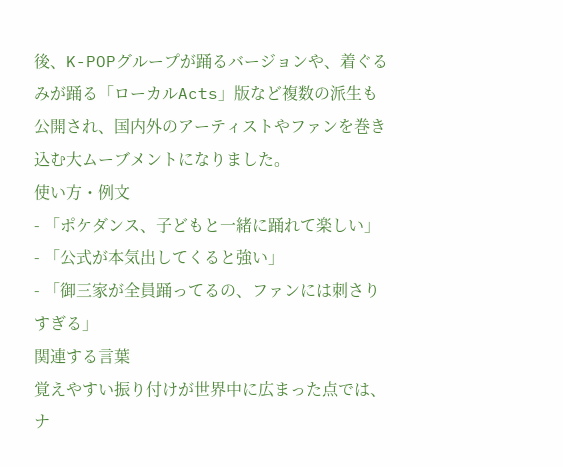後、K-POPグループが踊るバージョンや、着ぐるみが踊る「ローカルActs」版など複数の派生も公開され、国内外のアーティストやファンを巻き込む大ムーブメントになりました。
使い方・例文
- 「ポケダンス、子どもと一緒に踊れて楽しい」
- 「公式が本気出してくると強い」
- 「御三家が全員踊ってるの、ファンには刺さりすぎる」
関連する言葉
覚えやすい振り付けが世界中に広まった点では、ナ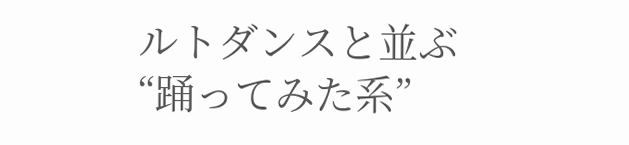ルトダンスと並ぶ“踊ってみた系”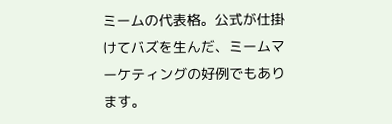ミームの代表格。公式が仕掛けてバズを生んだ、ミームマーケティングの好例でもあります。